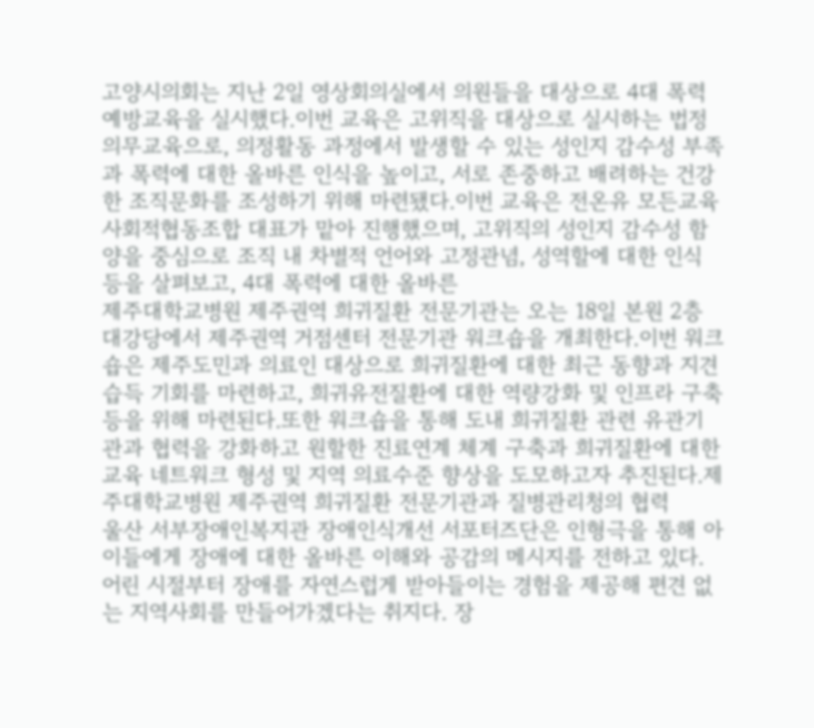고양시의회는 지난 2일 영상회의실에서 의원들을 대상으로 4대 폭력 예방교육을 실시했다.이번 교육은 고위직을 대상으로 실시하는 법정의무교육으로, 의정활동 과정에서 발생할 수 있는 성인지 감수성 부족과 폭력에 대한 올바른 인식을 높이고, 서로 존중하고 배려하는 건강한 조직문화를 조성하기 위해 마련됐다.이번 교육은 전온유 모든교육 사회적협동조합 대표가 맡아 진행했으며, 고위직의 성인지 감수성 함양을 중심으로 조직 내 차별적 언어와 고정관념, 성역할에 대한 인식 등을 살펴보고, 4대 폭력에 대한 올바른
제주대학교병원 제주권역 희귀질환 전문기관는 오는 18일 본원 2층 대강당에서 제주권역 거점센터 전문기관 워크숍을 개최한다.이번 워크숍은 제주도민과 의료인 대상으로 희귀질환에 대한 최근 동향과 지견 습득 기회를 마련하고, 희귀유전질환에 대한 역량강화 및 인프라 구축 등을 위해 마련된다.또한 워크숍을 통해 도내 희귀질환 관련 유관기관과 협력을 강화하고 원할한 진료연계 체계 구축과 희귀질환에 대한 교육 네트워크 형성 및 지역 의료수준 향상을 도모하고자 추진된다.제주대학교병원 제주권역 희귀질환 전문기관과 질병관리청의 협력
울산 서부장애인복지관 장애인식개선 서포터즈단은 인형극을 통해 아이들에게 장애에 대한 올바른 이해와 공감의 메시지를 전하고 있다. 어린 시절부터 장애를 자연스럽게 받아들이는 경험을 제공해 편견 없는 지역사회를 만들어가겠다는 취지다. 장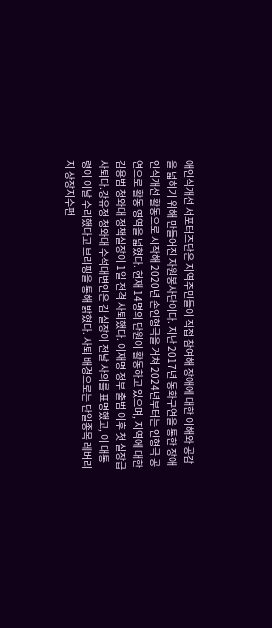애인식개선 서포터즈단은 지역주민들이 직접 참여해 장애에 대한 이해와 공감을 넓히기 위해 만들어진 자원봉사단이다. 지난 2017년 동화구연을 통한 장애인식개선 활동으로 시작해 2020년 손인형극을 거쳐 2024년부터는 인형극 공연으로 활동 영역을 넓혔다. 현재 14명의 단원이 활동하고 있으며, 지역에 대한
김용범 청와대 정책실장이 1일 전격 사퇴했다. 이재명 정부 출범 이후 첫 실장급 사퇴다.강유정 청와대 수석대변인은 김 실장이 전날 사의를 표명했고, 이 대통령이 이날 수리했다고 브리핑을 통해 밝혔다. 사퇴 배경으로는 단일종목 레버리지 상장지수펀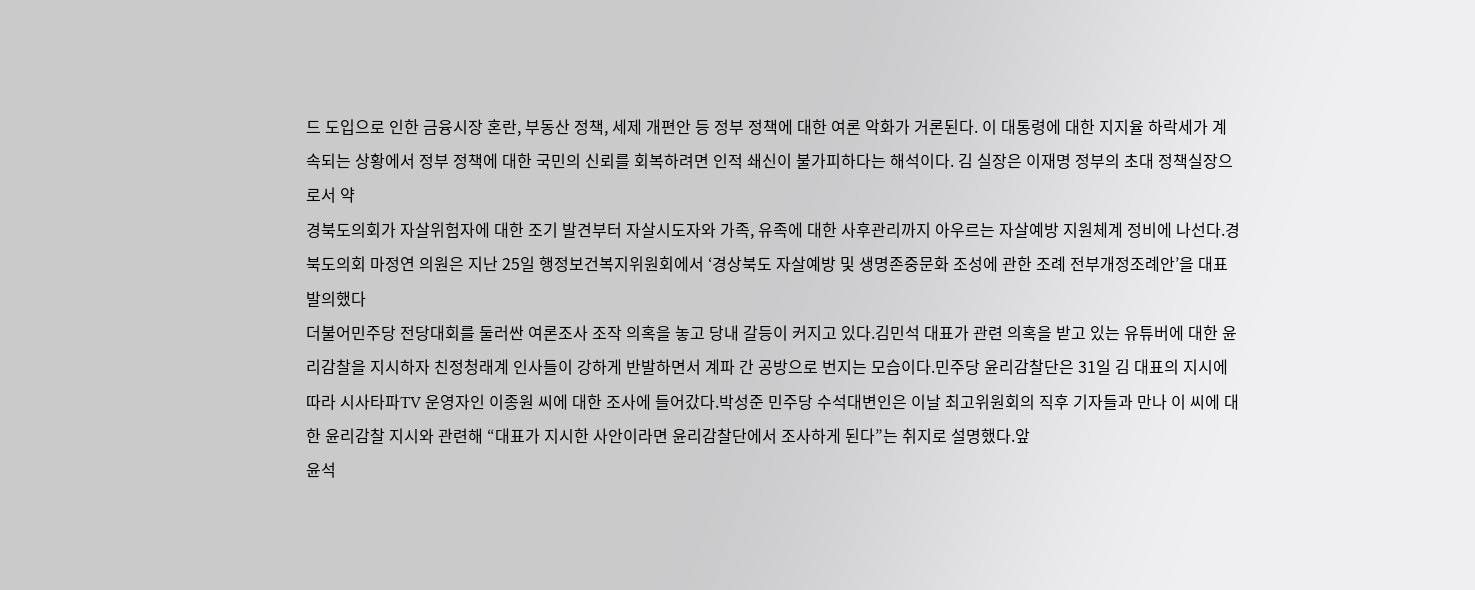드 도입으로 인한 금융시장 혼란, 부동산 정책, 세제 개편안 등 정부 정책에 대한 여론 악화가 거론된다. 이 대통령에 대한 지지율 하락세가 계속되는 상황에서 정부 정책에 대한 국민의 신뢰를 회복하려면 인적 쇄신이 불가피하다는 해석이다. 김 실장은 이재명 정부의 초대 정책실장으로서 약
경북도의회가 자살위험자에 대한 조기 발견부터 자살시도자와 가족, 유족에 대한 사후관리까지 아우르는 자살예방 지원체계 정비에 나선다.경북도의회 마정연 의원은 지난 25일 행정보건복지위원회에서 ‘경상북도 자살예방 및 생명존중문화 조성에 관한 조례 전부개정조례안’을 대표발의했다
더불어민주당 전당대회를 둘러싼 여론조사 조작 의혹을 놓고 당내 갈등이 커지고 있다.김민석 대표가 관련 의혹을 받고 있는 유튜버에 대한 윤리감찰을 지시하자 친정청래계 인사들이 강하게 반발하면서 계파 간 공방으로 번지는 모습이다.민주당 윤리감찰단은 31일 김 대표의 지시에 따라 시사타파TV 운영자인 이종원 씨에 대한 조사에 들어갔다.박성준 민주당 수석대변인은 이날 최고위원회의 직후 기자들과 만나 이 씨에 대한 윤리감찰 지시와 관련해 “대표가 지시한 사안이라면 윤리감찰단에서 조사하게 된다”는 취지로 설명했다.앞
윤석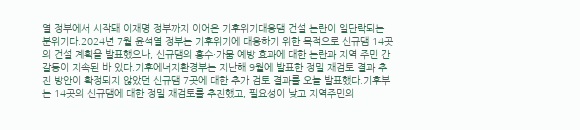열 정부에서 시작돼 이재명 정부까지 이어온 기후위기대응댐 건설 논란이 일단락되는 분위기다.2024년 7월 윤석열 정부는 기후위기에 대응하기 위한 목적으로 신규댐 14곳의 건설 계획을 발표했으나, 신규댐의 홍수·가뭄 예방 효과에 대한 논란과 지역 주민 간 갈등이 지속된 바 있다.기후에너지환경부는 지난해 9월에 발표한 정밀 재검토 결과 추진 방안이 확정되지 않았던 신규댐 7곳에 대한 추가 검토 결과를 오늘 발표했다.기후부는 14곳의 신규댐에 대한 정밀 재검토를 추진했고, 필요성이 낮고 지역주민의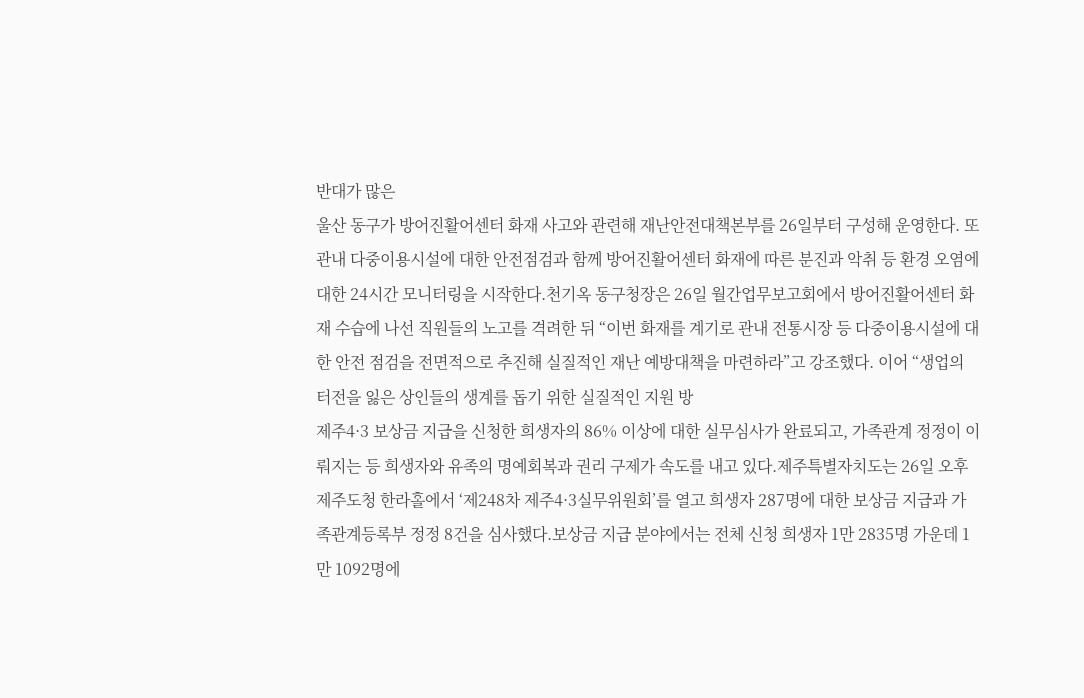반대가 많은
울산 동구가 방어진활어센터 화재 사고와 관련해 재난안전대책본부를 26일부터 구성해 운영한다. 또 관내 다중이용시설에 대한 안전점검과 함께 방어진활어센터 화재에 따른 분진과 악취 등 환경 오염에 대한 24시간 모니터링을 시작한다.천기옥 동구청장은 26일 월간업무보고회에서 방어진활어센터 화재 수습에 나선 직원들의 노고를 격려한 뒤 “이번 화재를 계기로 관내 전통시장 등 다중이용시설에 대한 안전 점검을 전면적으로 추진해 실질적인 재난 예방대책을 마련하라”고 강조했다. 이어 “생업의 터전을 잃은 상인들의 생계를 돕기 위한 실질적인 지원 방
제주4·3 보상금 지급을 신청한 희생자의 86% 이상에 대한 실무심사가 완료되고, 가족관계 정정이 이뤄지는 등 희생자와 유족의 명예회복과 권리 구제가 속도를 내고 있다.제주특별자치도는 26일 오후 제주도청 한라홀에서 ‘제248차 제주4·3실무위원회’를 열고 희생자 287명에 대한 보상금 지급과 가족관계등록부 정정 8건을 심사했다.보상금 지급 분야에서는 전체 신청 희생자 1만 2835명 가운데 1만 1092명에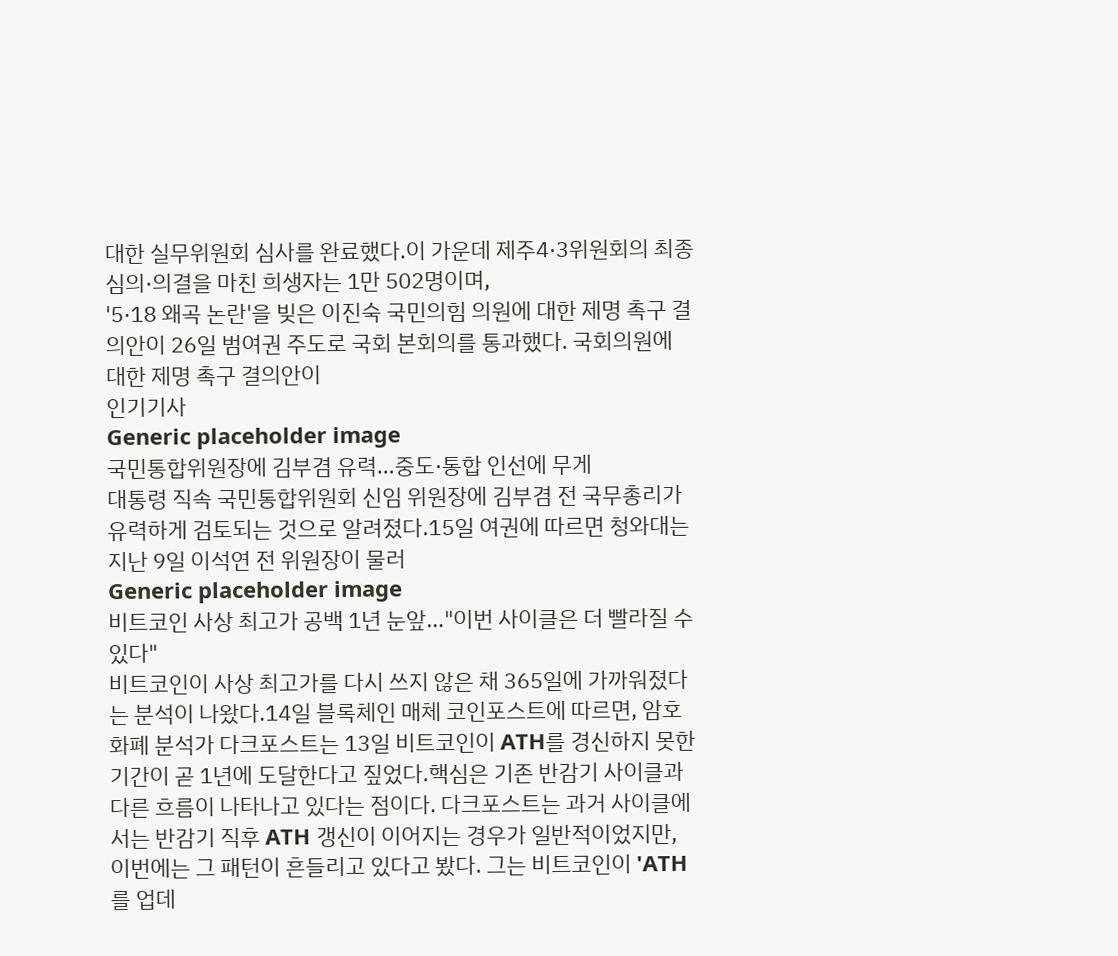대한 실무위원회 심사를 완료했다.이 가운데 제주4·3위원회의 최종 심의·의결을 마친 희생자는 1만 502명이며,
'5·18 왜곡 논란'을 빚은 이진숙 국민의힘 의원에 대한 제명 촉구 결의안이 26일 범여권 주도로 국회 본회의를 통과했다. 국회의원에 대한 제명 촉구 결의안이
인기기사
Generic placeholder image
국민통합위원장에 김부겸 유력…중도·통합 인선에 무게
대통령 직속 국민통합위원회 신임 위원장에 김부겸 전 국무총리가 유력하게 검토되는 것으로 알려졌다.15일 여권에 따르면 청와대는 지난 9일 이석연 전 위원장이 물러
Generic placeholder image
비트코인 사상 최고가 공백 1년 눈앞…"이번 사이클은 더 빨라질 수 있다"
비트코인이 사상 최고가를 다시 쓰지 않은 채 365일에 가까워졌다는 분석이 나왔다.14일 블록체인 매체 코인포스트에 따르면, 암호화폐 분석가 다크포스트는 13일 비트코인이 ATH를 경신하지 못한 기간이 곧 1년에 도달한다고 짚었다.핵심은 기존 반감기 사이클과 다른 흐름이 나타나고 있다는 점이다. 다크포스트는 과거 사이클에서는 반감기 직후 ATH 갱신이 이어지는 경우가 일반적이었지만, 이번에는 그 패턴이 흔들리고 있다고 봤다. 그는 비트코인이 'ATH를 업데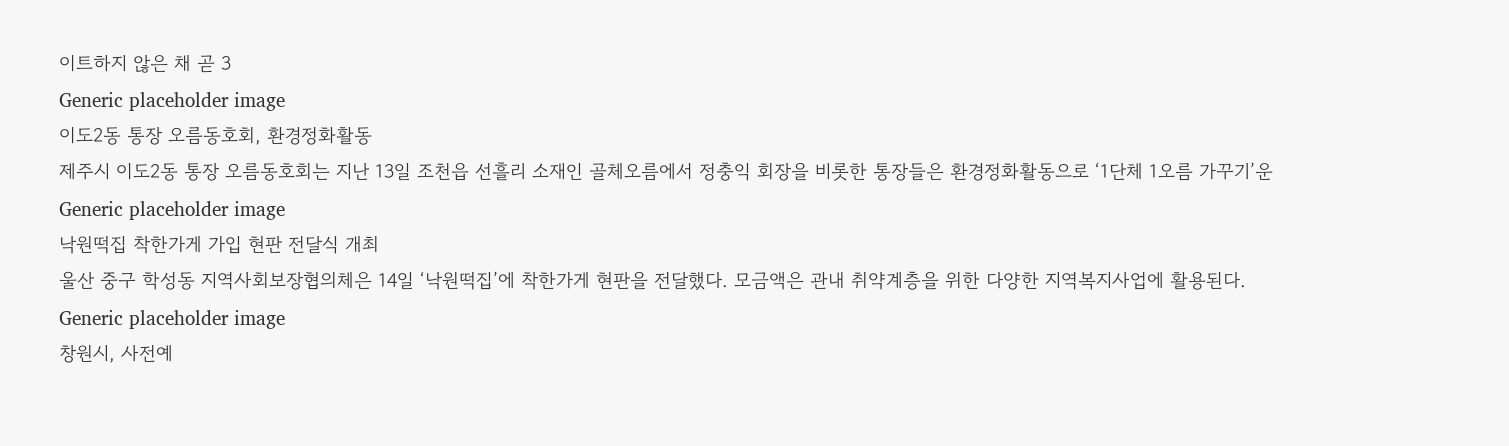이트하지 않은 채 곧 3
Generic placeholder image
이도2동 통장 오름동호회, 환경정화활동
제주시 이도2동 통장 오름동호회는 지난 13일 조천읍 선흘리 소재인 골체오름에서 정충익 회장을 비롯한 통장들은 환경정화활동으로 ‘1단체 1오름 가꾸기’운
Generic placeholder image
낙원떡집 착한가게 가입 현판 전달식 개최
울산 중구 학성동 지역사회보장협의체은 14일 ‘낙원떡집’에 착한가게 현판을 전달했다. 모금액은 관내 취약계층을 위한 다양한 지역복지사업에 활용된다.
Generic placeholder image
창원시, 사전예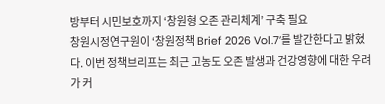방부터 시민보호까지 ‘창원형 오존 관리체계’ 구축 필요
창원시정연구원이 ‘창원정책 Brief 2026 Vol.7’를 발간한다고 밝혔다. 이번 정책브리프는 최근 고농도 오존 발생과 건강영향에 대한 우려가 커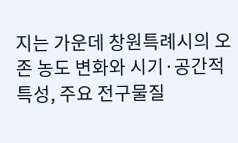지는 가운데 창원특례시의 오존 농도 변화와 시기·공간적 특성, 주요 전구물질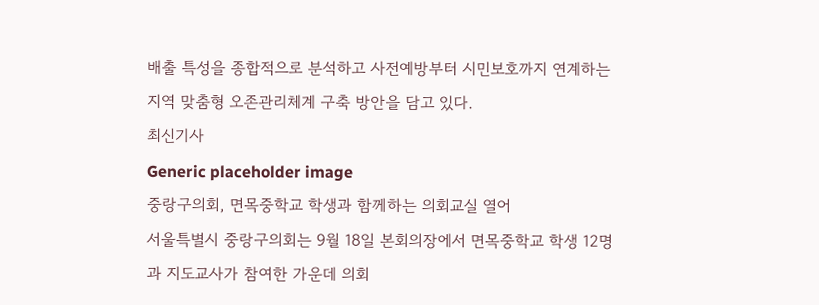배출 특성을 종합적으로 분석하고 사전예방부터 시민보호까지 연계하는 지역 맞춤형 오존관리체계 구축 방안을 담고 있다.
최신기사
Generic placeholder image
중랑구의회, 면목중학교 학생과 함께하는 의회교실 열어
서울특별시 중랑구의회는 9월 18일 본회의장에서 면목중학교 학생 12명과 지도교사가 참여한 가운데 의회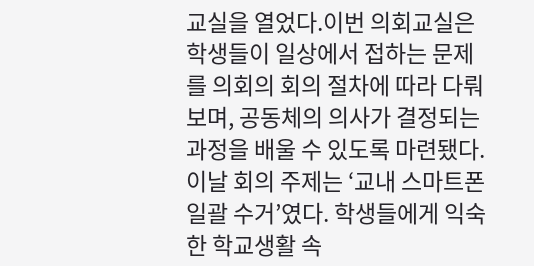교실을 열었다.이번 의회교실은 학생들이 일상에서 접하는 문제를 의회의 회의 절차에 따라 다뤄보며, 공동체의 의사가 결정되는 과정을 배울 수 있도록 마련됐다.이날 회의 주제는 ‘교내 스마트폰 일괄 수거’였다. 학생들에게 익숙한 학교생활 속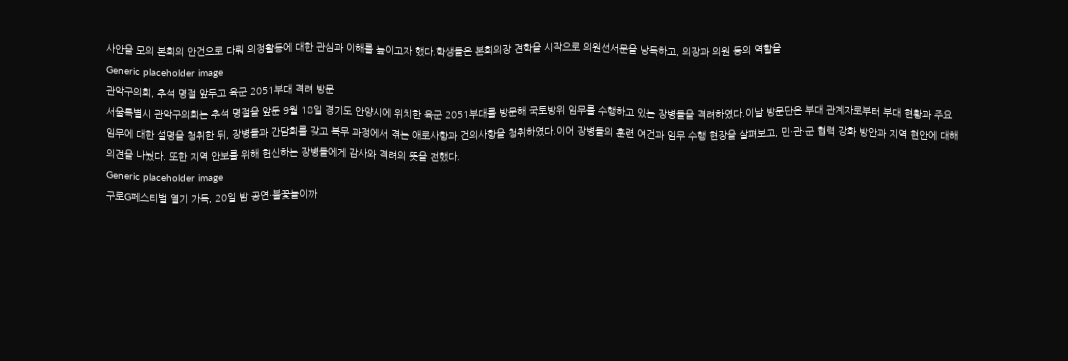사안을 모의 본회의 안건으로 다뤄 의정활동에 대한 관심과 이해를 높이고자 했다.학생들은 본회의장 견학을 시작으로 의원선서문을 낭독하고, 의장과 의원 등의 역할을
Generic placeholder image
관악구의회, 추석 명절 앞두고 육군 2051부대 격려 방문
서울특별시 관악구의회는 추석 명절을 앞둔 9월 18일 경기도 안양시에 위치한 육군 2051부대를 방문해 국토방위 임무를 수행하고 있는 장병들을 격려하였다.이날 방문단은 부대 관계자로부터 부대 현황과 주요 임무에 대한 설명을 청취한 뒤, 장병들과 간담회를 갖고 복무 과정에서 겪는 애로사항과 건의사항을 청취하였다.이어 장병들의 훈련 여건과 임무 수행 현장을 살펴보고, 민·관·군 협력 강화 방안과 지역 현안에 대해 의견을 나눴다. 또한 지역 안보를 위해 헌신하는 장병들에게 감사와 격려의 뜻을 전했다.
Generic placeholder image
구로G페스티벌 열기 가득, 20일 밤 공연·불꽃놀이까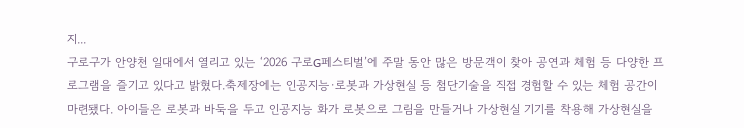지...
구로구가 안양천 일대에서 열리고 있는 ‘2026 구로G페스티벌’에 주말 동안 많은 방문객이 찾아 공연과 체험 등 다양한 프로그램을 즐기고 있다고 밝혔다.축제장에는 인공지능·로봇과 가상현실 등 첨단기술을 직접 경험할 수 있는 체험 공간이 마련됐다. 아이들은 로봇과 바둑을 두고 인공지능 화가 로봇으로 그림을 만들거나 가상현실 기기를 착용해 가상현실을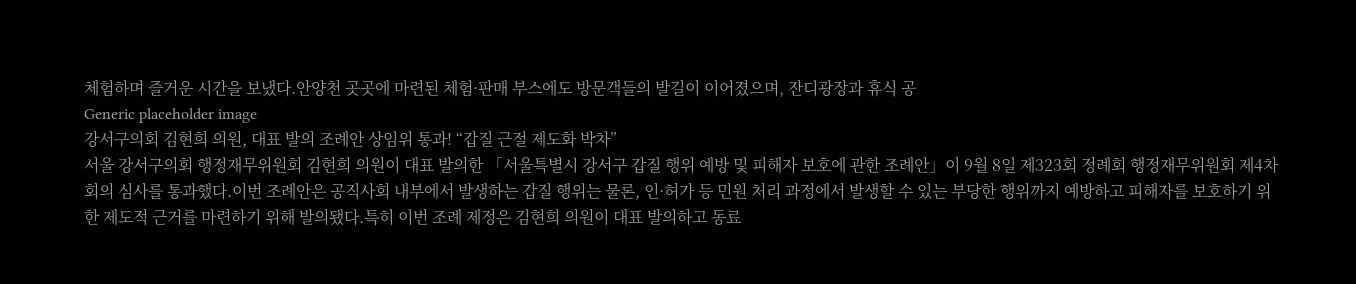체험하며 즐거운 시간을 보냈다.안양천 곳곳에 마련된 체험·판매 부스에도 방문객들의 발길이 이어졌으며, 잔디광장과 휴식 공
Generic placeholder image
강서구의회 김현희 의원, 대표 발의 조례안 상임위 통과! “갑질 근절 제도화 박차”
서울 강서구의회 행정재무위원회 김현희 의원이 대표 발의한 「서울특별시 강서구 갑질 행위 예방 및 피해자 보호에 관한 조례안」이 9월 8일 제323회 정례회 행정재무위원회 제4차 회의 심사를 통과했다.이번 조례안은 공직사회 내부에서 발생하는 갑질 행위는 물론, 인·허가 등 민원 처리 과정에서 발생할 수 있는 부당한 행위까지 예방하고 피해자를 보호하기 위한 제도적 근거를 마련하기 위해 발의됐다.특히 이번 조례 제정은 김현희 의원이 대표 발의하고 동료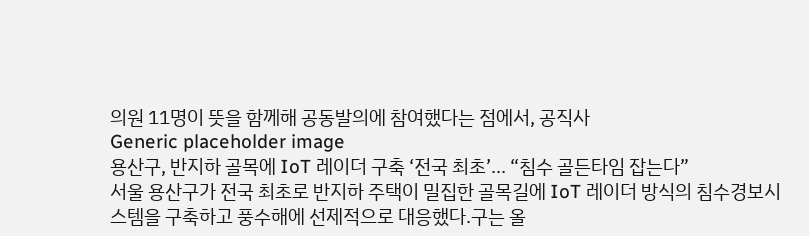의원 11명이 뜻을 함께해 공동발의에 참여했다는 점에서, 공직사
Generic placeholder image
용산구, 반지하 골목에 IoT 레이더 구축 ‘전국 최초’... “침수 골든타임 잡는다”
서울 용산구가 전국 최초로 반지하 주택이 밀집한 골목길에 IoT 레이더 방식의 침수경보시스템을 구축하고 풍수해에 선제적으로 대응했다.구는 올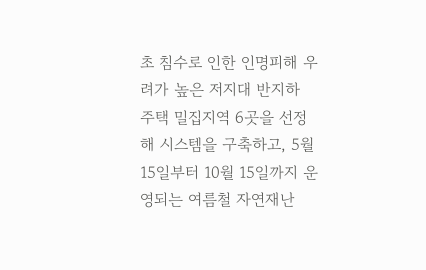초 침수로 인한 인명피해 우려가 높은 저지대 반지하 주택 밀집지역 6곳을 선정해 시스템을 구축하고, 5월 15일부터 10월 15일까지 운영되는 여름철 자연재난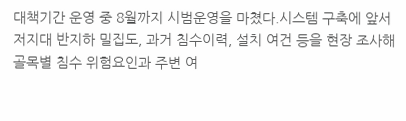대책기간 운영 중 8월까지 시범운영을 마쳤다.시스템 구축에 앞서 저지대 반지하 밀집도, 과거 침수이력, 설치 여건 등을 현장 조사해 골목별 침수 위험요인과 주변 여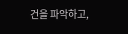건을 파악하고,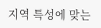지역 특성에 맞는